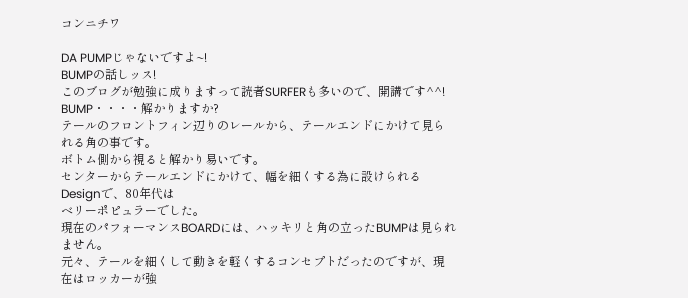コンニチワ

DA PUMPじゃないですよ~!
BUMPの話しッス!
このブログが勉強に成りますって読者SURFERも多いので、開講です^^!
BUMP・・・・解かりますか?
テールのフロントフィン辺りのレールから、テールエンドにかけて見られる角の事です。
ボトム側から視ると解かり易いです。
センターからテールエンドにかけて、幅を細くする為に設けられるDesignで、80年代は
ベリーポピュラーでした。
現在のパフォーマンスBOARDには、ハッキリと角の立ったBUMPは見られません。
元々、テールを細くして動きを軽くするコンセプトだったのですが、現在はロッカーが強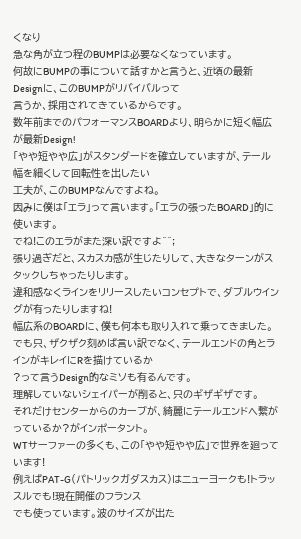くなり
急な角が立つ程のBUMPは必要なくなっています。
何故にBUMPの事について話すかと言うと、近頃の最新Designに、このBUMPがリバイバルって
言うか、採用されてきているからです。
数年前までのパフォーマンスBOARDより、明らかに短く幅広が最新Design!
「やや短やや広」がスタンダードを確立していますが、テール幅を細くして回転性を出したい
工夫が、このBUMPなんですよね。
因みに僕は「エラ」って言います。「エラの張ったBOARD」的に使います。
でね!このエラがまた深い訳ですよ^^;
張り過ぎだと、スカスカ感が生じたりして、大きなターンがスタックしちゃったりします。
違和感なくラインをリリースしたいコンセプトで、ダブルウイングが有ったりしますね!
幅広系のBOARDに、僕も何本も取り入れて乗ってきました。
でも只、ザクザク刻めば言い訳でなく、テールエンドの角とラインがキレイにRを描けているか
?って言うDesign的なミソも有るんです。
理解していないシェイパーが削ると、只のギザギザです。
それだけセンターからのカーブが、綺麗にテールエンドへ繋がっているか?がインポータント。
WTサーファーの多くも、この「やや短やや広」で世界を廻っています!
例えばPAT-G(パトリックガダスカス)はニューヨークも!トラッスルでも!現在開催のフランス
でも使っています。波のサイズが出た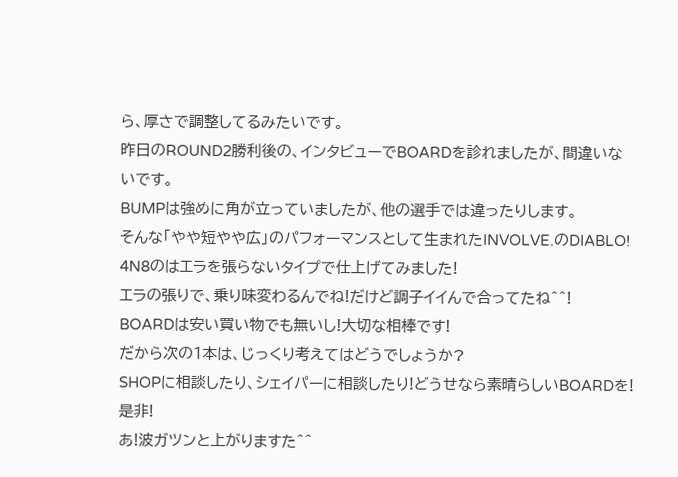ら、厚さで調整してるみたいです。
昨日のROUND2勝利後の、インタビューでBOARDを診れましたが、間違いないです。
BUMPは強めに角が立っていましたが、他の選手では違ったりします。
そんな「やや短やや広」のパフォーマンスとして生まれたINVOLVE.のDIABLO!
4N8のはエラを張らないタイプで仕上げてみました!
エラの張りで、乗り味変わるんでね!だけど調子イイんで合ってたね^^!
BOARDは安い買い物でも無いし!大切な相棒です!
だから次の1本は、じっくり考えてはどうでしょうか?
SHOPに相談したり、シェイパーに相談したり!どうせなら素晴らしいBOARDを!
是非!
あ!波ガツンと上がりますた^^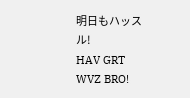明日もハッスル!
HAV GRT WVZ BRO!